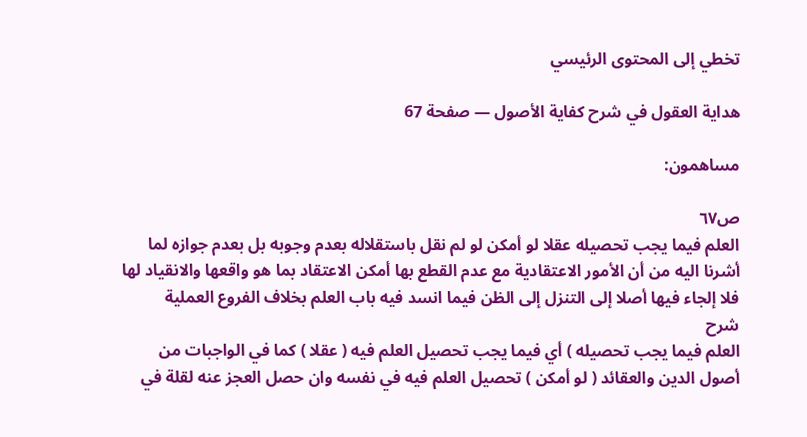تخطي إلى المحتوى الرئيسي

هداية العقول في شرح كفاية الأصول — صفحة 67

مساهمون:

ص٦٧
العلم فيما يجب تحصيله عقلا لو أمكن لو لم نقل باستقلاله بعدم وجوبه بل بعدم جوازه لما أشرنا اليه من أن الأمور الاعتقادية مع عدم القطع بها أمكن الاعتقاد بما هو واقعها والانقياد لها فلا إلجاء فيها أصلا إلى التنزل إلى الظن فيما انسد فيه باب العلم بخلاف الفروع العملية
شرح
العلم فيما يجب تحصيله ) أي فيما يجب تحصيل العلم فيه ( عقلا ) كما في الواجبات من أصول الدين والعقائد ( لو أمكن ) تحصيل العلم فيه في نفسه وان حصل العجز عنه لقلة في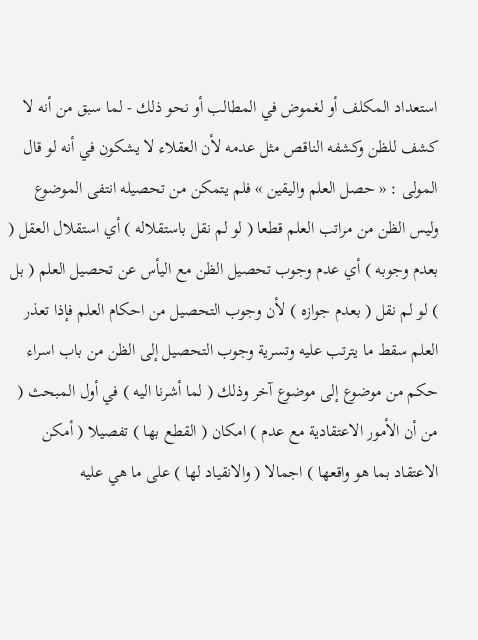استعداد المكلف أو لغموض في المطالب أو نحو ذلك - لما سبق من أنه لا كشف للظن وكشفه الناقص مثل عدمه لأن العقلاء لا يشكون في أنه لو قال المولى : « حصل العلم واليقين » فلم يتمكن من تحصيله انتفى الموضوع وليس الظن من مراتب العلم قطعا ( لو لم نقل باستقلاله ) أي استقلال العقل ( بعدم وجوبه ) أي عدم وجوب تحصيل الظن مع اليأس عن تحصيل العلم ( بل ) لو لم نقل ( بعدم جوازه ) لأن وجوب التحصيل من احكام العلم فإذا تعذر العلم سقط ما يترتب عليه وتسرية وجوب التحصيل إلى الظن من باب اسراء حكم من موضوع إلى موضوع آخر وذلك ( لما أشرنا اليه ) في أول المبحث ( من أن الأمور الاعتقادية مع عدم ) امكان ( القطع بها ) تفصيلا ( أمكن الاعتقاد بما هو واقعها ) اجمالا ( والانقياد لها ) على ما هي عليه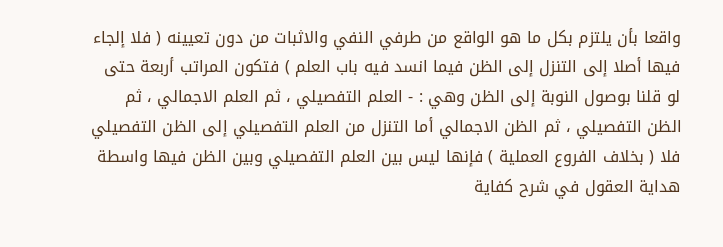واقعا بأن يلتزم بكل ما هو الواقع من طرفي النفي والاثبات من دون تعيينه ( فلا إلجاء فيها أصلا إلى التنزل إلى الظن فيما انسد فيه باب العلم ) فتكون المراتب أربعة حتى لو قلنا بوصول النوبة إلى الظن وهي : - العلم التفصيلي ، ثم العلم الاجمالي ، ثم الظن التفصيلي ، ثم الظن الاجمالي أما التنزل من العلم التفصيلي إلى الظن التفصيلي فلا ( بخلاف الفروع العملية ) فإنها ليس بين العلم التفصيلي وبين الظن فيها واسطة
هداية العقول في شرح كفاية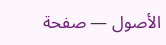الأصول — صفحة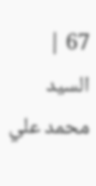67 | السيد محمد علي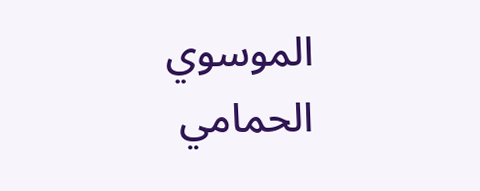الموسوي الحمامي